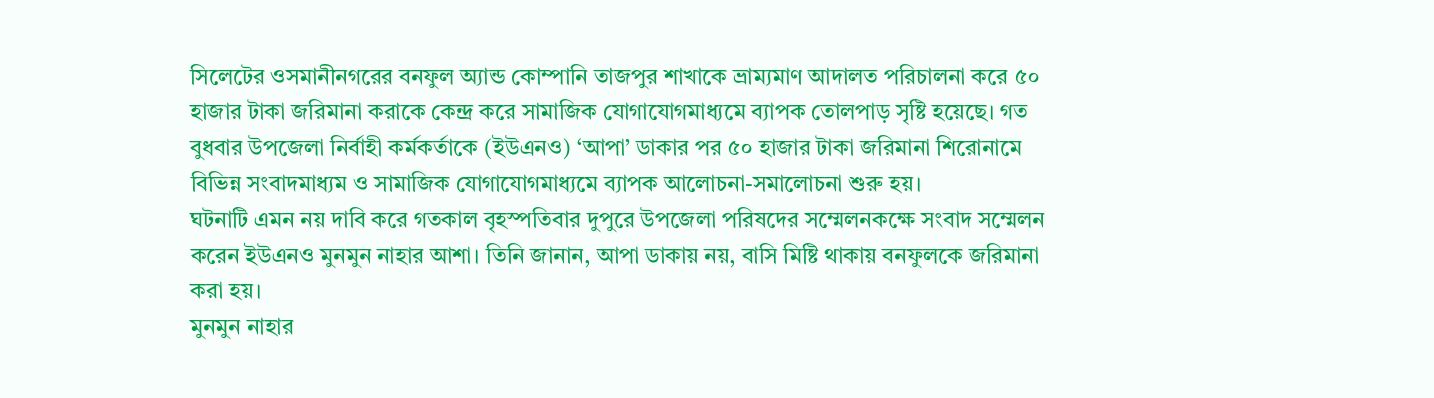সিলেটের ওসমানীনগরের বনফুল অ্যান্ড কোম্পানি তাজপুর শাখাকে ভ্রাম্যমাণ আদালত পরিচালনা করে ৫০ হাজার টাকা জরিমানা করাকে কেন্দ্র করে সামাজিক যোগাযোগমাধ্যমে ব্যাপক তোলপাড় সৃষ্টি হয়েছে। গত বুধবার উপজেলা নির্বাহী কর্মকর্তাকে (ইউএনও) ‘আপা’ ডাকার পর ৫০ হাজার টাকা জরিমানা শিরোনামে বিভিন্ন সংবাদমাধ্যম ও সামাজিক যোগাযোগমাধ্যমে ব্যাপক আলোচনা-সমালোচনা শুরু হয়।
ঘটনাটি এমন নয় দাবি করে গতকাল বৃহস্পতিবার দুপুরে উপজেলা পরিষদের সম্মেলনকক্ষে সংবাদ সম্মেলন করেন ইউএনও মুনমুন নাহার আশা। তিনি জানান, আপা ডাকায় নয়, বাসি মিষ্টি থাকায় বনফুলকে জরিমানা করা হয়।
মুনমুন নাহার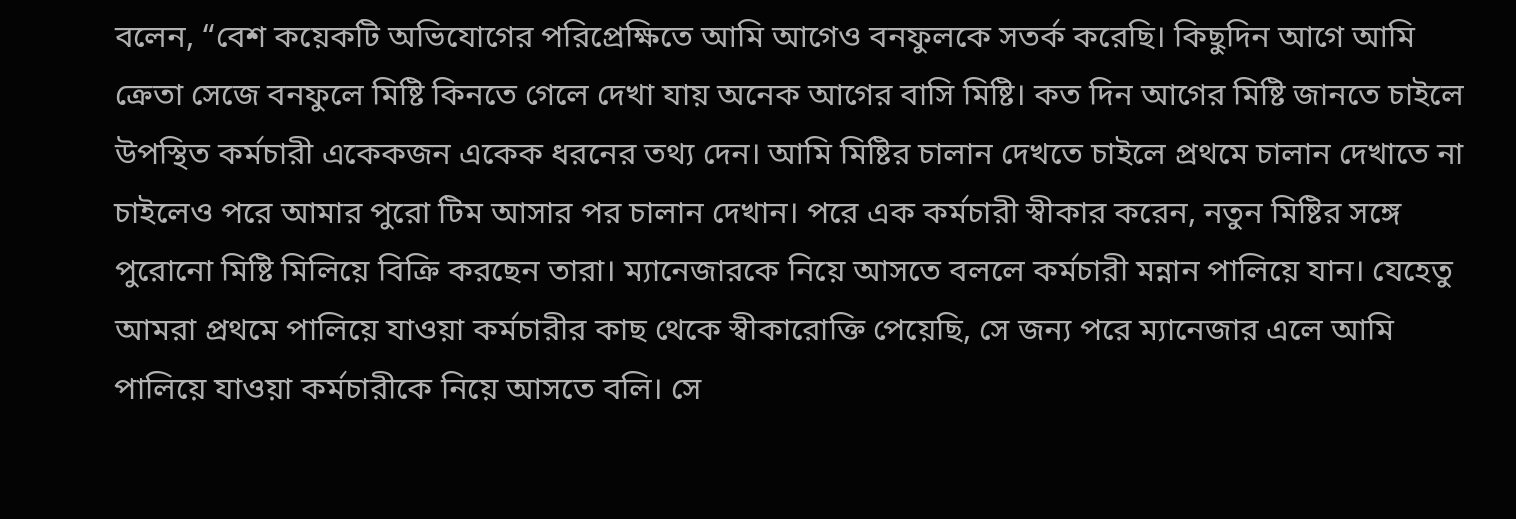বলেন, “বেশ কয়েকটি অভিযোগের পরিপ্রেক্ষিতে আমি আগেও বনফুলকে সতর্ক করেছি। কিছুদিন আগে আমি ক্রেতা সেজে বনফুলে মিষ্টি কিনতে গেলে দেখা যায় অনেক আগের বাসি মিষ্টি। কত দিন আগের মিষ্টি জানতে চাইলে উপস্থিত কর্মচারী একেকজন একেক ধরনের তথ্য দেন। আমি মিষ্টির চালান দেখতে চাইলে প্রথমে চালান দেখাতে না চাইলেও পরে আমার পুরো টিম আসার পর চালান দেখান। পরে এক কর্মচারী স্বীকার করেন, নতুন মিষ্টির সঙ্গে পুরোনো মিষ্টি মিলিয়ে বিক্রি করছেন তারা। ম্যানেজারকে নিয়ে আসতে বললে কর্মচারী মন্নান পালিয়ে যান। যেহেতু আমরা প্রথমে পালিয়ে যাওয়া কর্মচারীর কাছ থেকে স্বীকারোক্তি পেয়েছি, সে জন্য পরে ম্যানেজার এলে আমি পালিয়ে যাওয়া কর্মচারীকে নিয়ে আসতে বলি। সে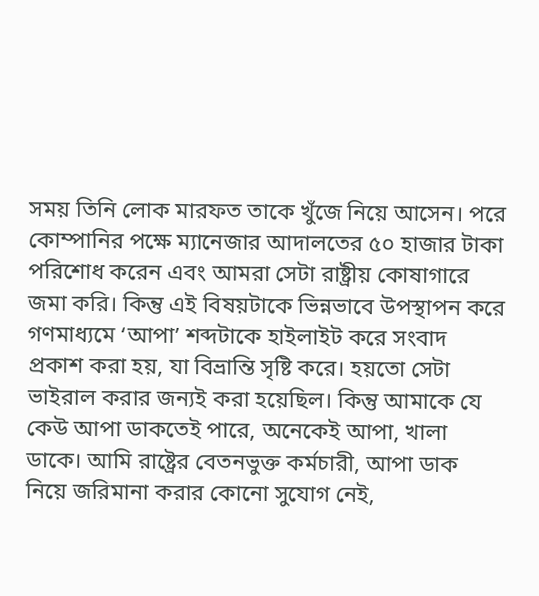সময় তিনি লোক মারফত তাকে খুঁজে নিয়ে আসেন। পরে কোম্পানির পক্ষে ম্যানেজার আদালতের ৫০ হাজার টাকা পরিশোধ করেন এবং আমরা সেটা রাষ্ট্রীয় কোষাগারে জমা করি। কিন্তু এই বিষয়টাকে ভিন্নভাবে উপস্থাপন করে গণমাধ্যমে ‘আপা’ শব্দটাকে হাইলাইট করে সংবাদ প্রকাশ করা হয়, যা বিভ্রান্তি সৃষ্টি করে। হয়তো সেটা ভাইরাল করার জন্যই করা হয়েছিল। কিন্তু আমাকে যে কেউ আপা ডাকতেই পারে, অনেকেই আপা, খালা ডাকে। আমি রাষ্ট্রের বেতনভুক্ত কর্মচারী, আপা ডাক নিয়ে জরিমানা করার কোনো সুযোগ নেই,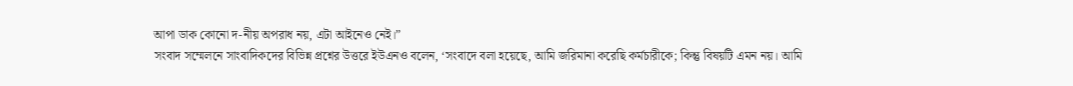আপা ডাক কোনো দ-নীয় অপরাধ নয়, এটা আইনেও নেই।”
সংবাদ সম্মেলনে সাংবাদিকদের বিভিন্ন প্রশ্নের উত্তরে ইউএনও বলেন, ‘সংবাদে বলা হয়েছে, আমি জরিমানা করেছি কর্মচারীকে; কিন্তু বিষয়টি এমন নয়। আমি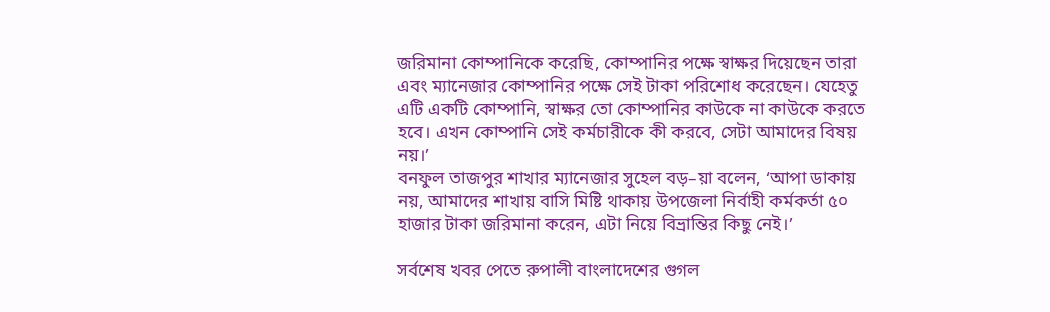জরিমানা কোম্পানিকে করেছি, কোম্পানির পক্ষে স্বাক্ষর দিয়েছেন তারা এবং ম্যানেজার কোম্পানির পক্ষে সেই টাকা পরিশোধ করেছেন। যেহেতু এটি একটি কোম্পানি, স্বাক্ষর তো কোম্পানির কাউকে না কাউকে করতে হবে। এখন কোম্পানি সেই কর্মচারীকে কী করবে, সেটা আমাদের বিষয় নয়।’
বনফুল তাজপুর শাখার ম্যানেজার সুহেল বড়–য়া বলেন, ‘আপা ডাকায় নয়, আমাদের শাখায় বাসি মিষ্টি থাকায় উপজেলা নির্বাহী কর্মকর্তা ৫০ হাজার টাকা জরিমানা করেন, এটা নিয়ে বিভ্রান্তির কিছু নেই।’

সর্বশেষ খবর পেতে রুপালী বাংলাদেশের গুগল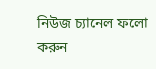নিউজ চ্যানেল ফলো করুন